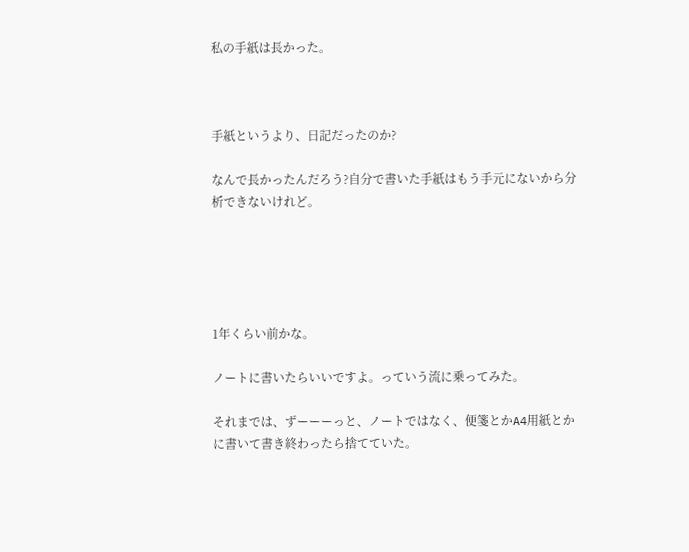私の手紙は長かった。



手紙というより、日記だったのか?

なんで長かったんだろう?自分で書いた手紙はもう手元にないから分析できないけれど。





1年くらい前かな。

ノートに書いたらいいですよ。っていう流に乗ってみた。

それまでは、ずーーーっと、ノートではなく、便箋とかA4用紙とかに書いて書き終わったら捨てていた。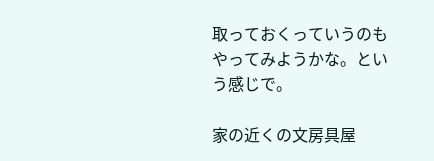取っておくっていうのもやってみようかな。という感じで。

家の近くの文房具屋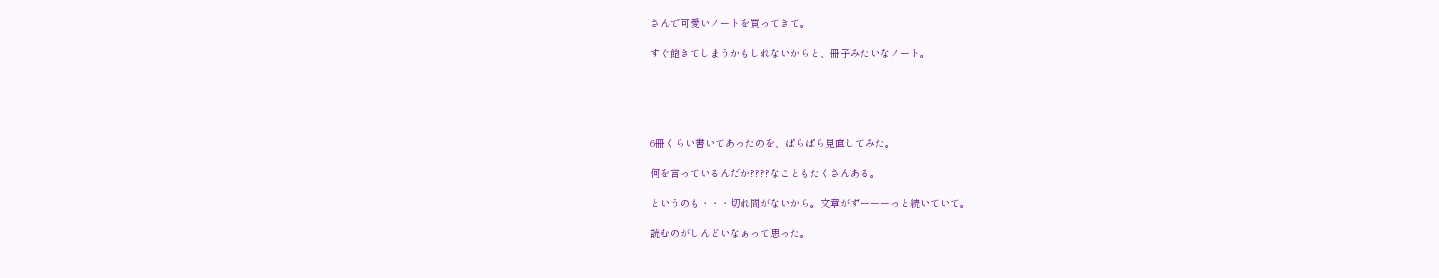さんで可愛いノートを買ってきて。

すぐ飽きてしまうかもしれないからと、冊子みたいなノート。





6冊くらい書いてあったのを、ぱらぱら見直してみた。

何を言っているんだか????なこともたくさんある。

というのも・・・切れ間がないから。文章がずーーーっと続いていて。

読むのがしんどいなぁって思った。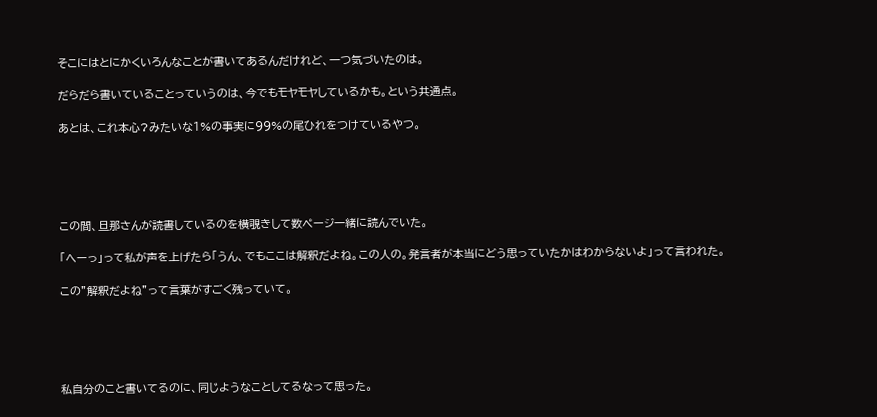そこにはとにかくいろんなことが書いてあるんだけれど、一つ気づいたのは。

だらだら書いていることっていうのは、今でもモヤモヤしているかも。という共通点。

あとは、これ本心?みたいな1%の事実に99%の尾ひれをつけているやつ。





この間、旦那さんが読書しているのを横覗きして数ページ一緒に読んでいた。

「へーっ」って私が声を上げたら「うん、でもここは解釈だよね。この人の。発言者が本当にどう思っていたかはわからないよ」って言われた。

この”解釈だよね”って言葉がすごく残っていて。





私自分のこと書いてるのに、同じようなことしてるなって思った。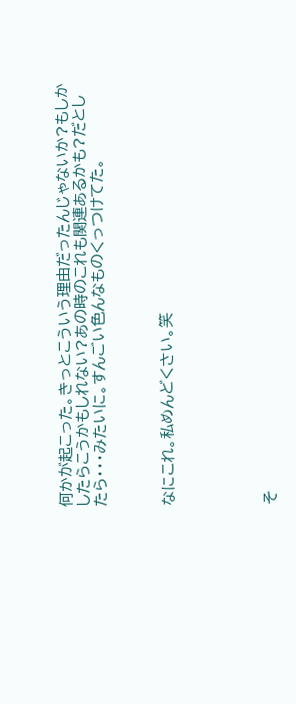何かが起こった。きっとこういう理由だったんじゃないか?もしかしたらこうかもしれない?あの時のこれも関連あるかも?だとしたら・・・みたいに。すんごい色んなものくっつけてた。



なにこれ。私めんどくさい。笑





そ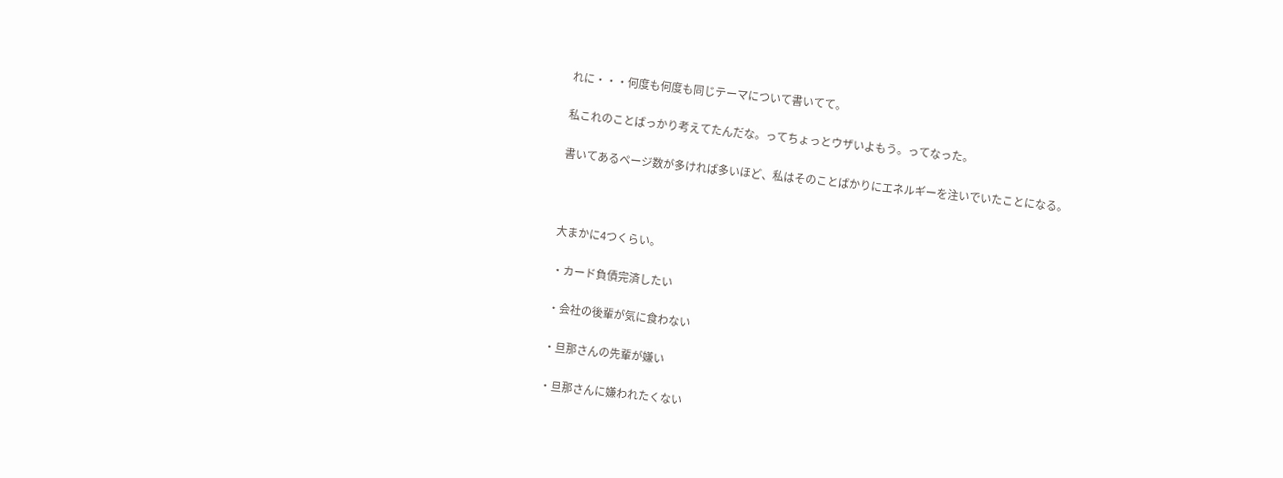れに・・・何度も何度も同じテーマについて書いてて。

私これのことばっかり考えてたんだな。ってちょっとウザいよもう。ってなった。

書いてあるページ数が多ければ多いほど、私はそのことばかりにエネルギーを注いでいたことになる。



大まかに4つくらい。

・カード負債完済したい

・会社の後輩が気に食わない

・旦那さんの先輩が嫌い

・旦那さんに嫌われたくない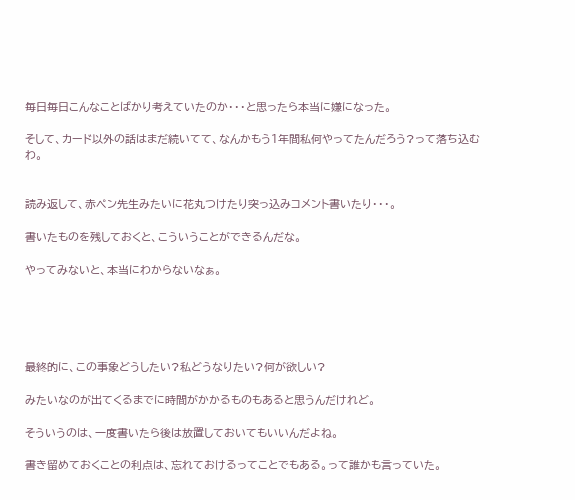毎日毎日こんなことばかり考えていたのか・・・と思ったら本当に嫌になった。

そして、カード以外の話はまだ続いてて、なんかもう1年間私何やってたんだろう?って落ち込むわ。


読み返して、赤ペン先生みたいに花丸つけたり突っ込みコメント書いたり・・・。

書いたものを残しておくと、こういうことができるんだな。

やってみないと、本当にわからないなぁ。





最終的に、この事象どうしたい?私どうなりたい?何が欲しい?

みたいなのが出てくるまでに時間がかかるものもあると思うんだけれど。

そういうのは、一度書いたら後は放置しておいてもいいんだよね。

書き留めておくことの利点は、忘れておけるってことでもある。って誰かも言っていた。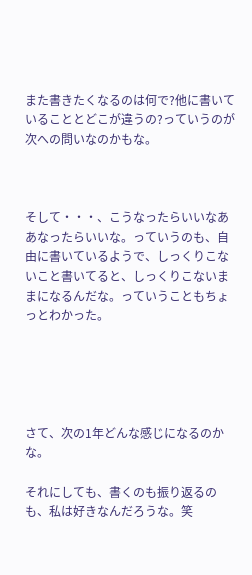また書きたくなるのは何で?他に書いていることとどこが違うの?っていうのが次への問いなのかもな。



そして・・・、こうなったらいいなああなったらいいな。っていうのも、自由に書いているようで、しっくりこないこと書いてると、しっくりこないままになるんだな。っていうこともちょっとわかった。





さて、次の1年どんな感じになるのかな。

それにしても、書くのも振り返るのも、私は好きなんだろうな。笑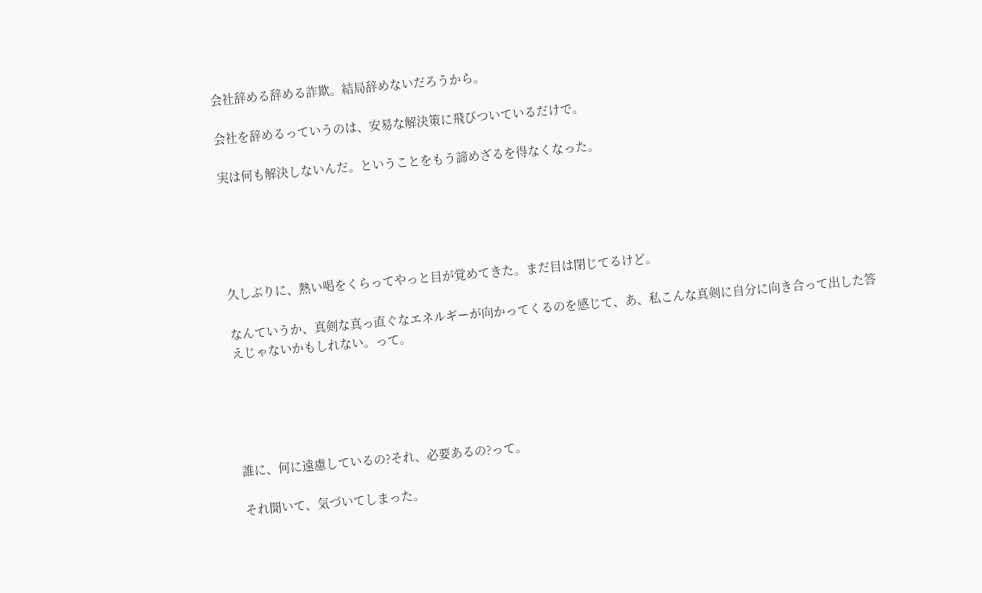会社辞める辞める詐欺。結局辞めないだろうから。

会社を辞めるっていうのは、安易な解決策に飛びついているだけで。

実は何も解決しないんだ。ということをもう諦めざるを得なくなった。





久しぶりに、熱い喝をくらってやっと目が覚めてきた。まだ目は閉じてるけど。

なんていうか、真剣な真っ直ぐなエネルギーが向かってくるのを感じて、あ、私こんな真剣に自分に向き合って出した答えじゃないかもしれない。って。





誰に、何に遠慮しているの?それ、必要あるの?って。

それ聞いて、気づいてしまった。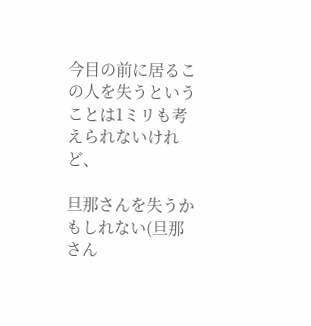今目の前に居るこの人を失うということは1ミリも考えられないけれど、

旦那さんを失うかもしれない(旦那さん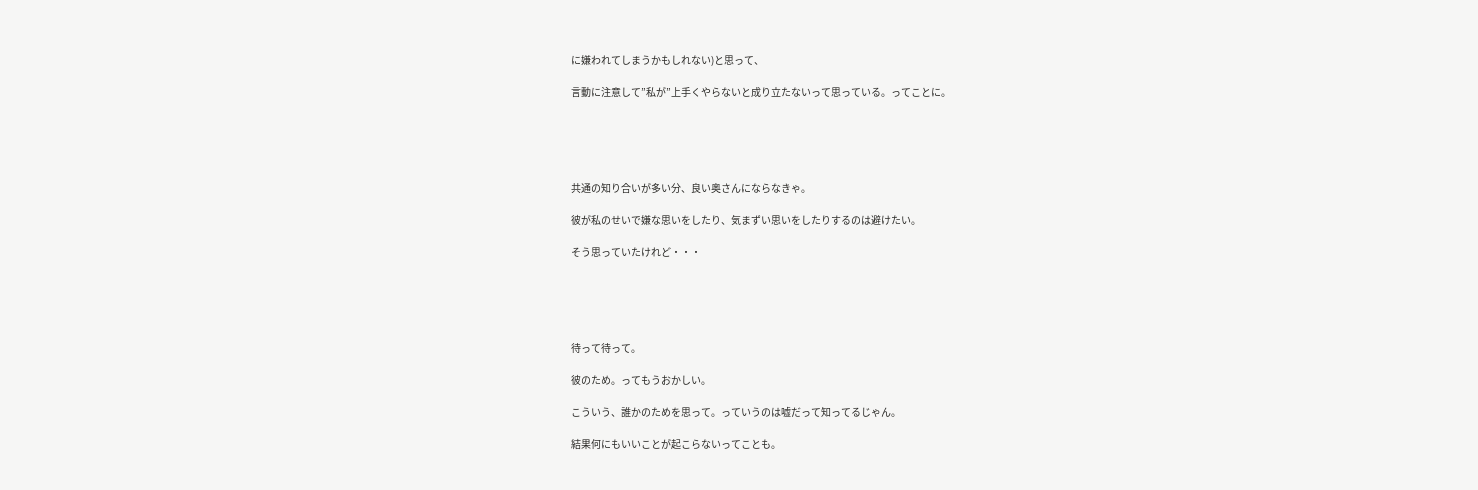に嫌われてしまうかもしれない)と思って、

言動に注意して”私が”上手くやらないと成り立たないって思っている。ってことに。





共通の知り合いが多い分、良い奥さんにならなきゃ。

彼が私のせいで嫌な思いをしたり、気まずい思いをしたりするのは避けたい。

そう思っていたけれど・・・





待って待って。

彼のため。ってもうおかしい。

こういう、誰かのためを思って。っていうのは嘘だって知ってるじゃん。

結果何にもいいことが起こらないってことも。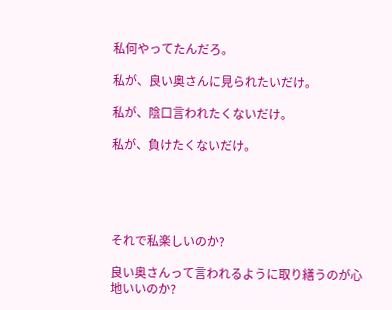私何やってたんだろ。

私が、良い奥さんに見られたいだけ。

私が、陰口言われたくないだけ。

私が、負けたくないだけ。





それで私楽しいのか?

良い奥さんって言われるように取り繕うのが心地いいのか?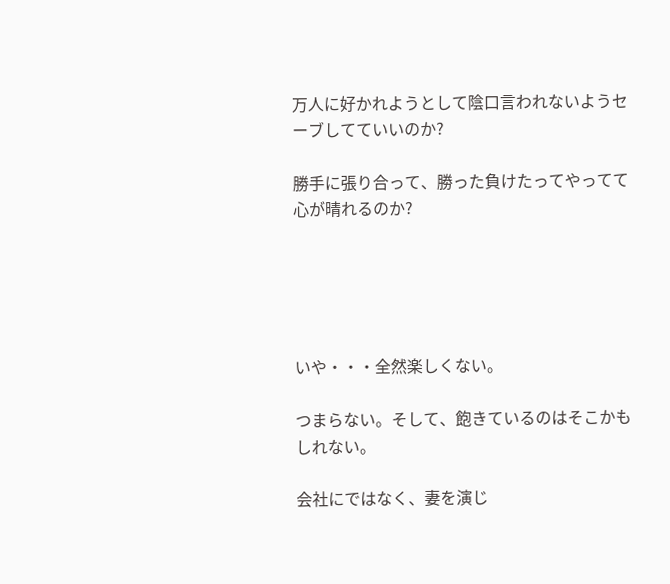万人に好かれようとして陰口言われないようセーブしてていいのか?

勝手に張り合って、勝った負けたってやってて心が晴れるのか?





いや・・・全然楽しくない。

つまらない。そして、飽きているのはそこかもしれない。

会社にではなく、妻を演じ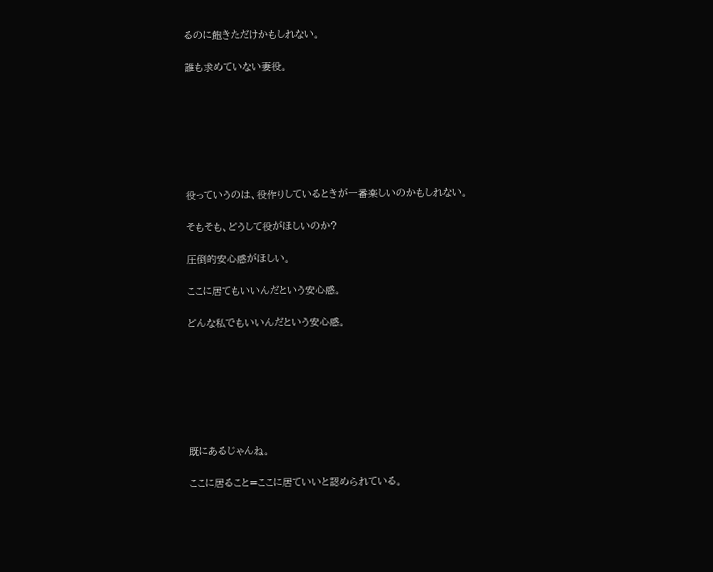るのに飽きただけかもしれない。

誰も求めていない妻役。







役っていうのは、役作りしているときが一番楽しいのかもしれない。

そもそも、どうして役がほしいのか?

圧倒的安心感がほしい。

ここに居てもいいんだという安心感。

どんな私でもいいんだという安心感。







既にあるじゃんね。

ここに居ること=ここに居ていいと認められている。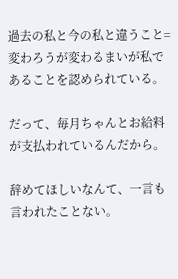過去の私と今の私と違うこと=変わろうが変わるまいが私であることを認められている。

だって、毎月ちゃんとお給料が支払われているんだから。

辞めてほしいなんて、一言も言われたことない。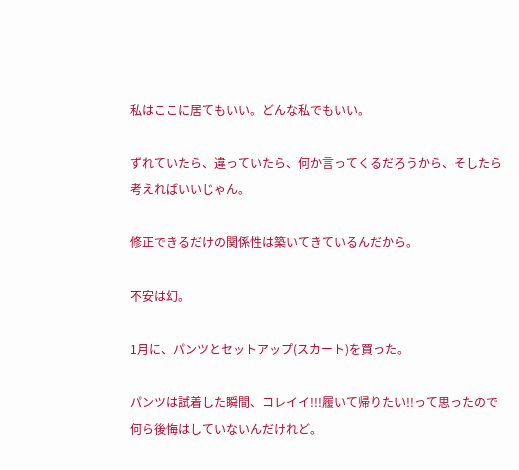私はここに居てもいい。どんな私でもいい。

ずれていたら、違っていたら、何か言ってくるだろうから、そしたら考えればいいじゃん。

修正できるだけの関係性は築いてきているんだから。

不安は幻。

1月に、パンツとセットアップ(スカート)を買った。

パンツは試着した瞬間、コレイイ!!!履いて帰りたい!!って思ったので何ら後悔はしていないんだけれど。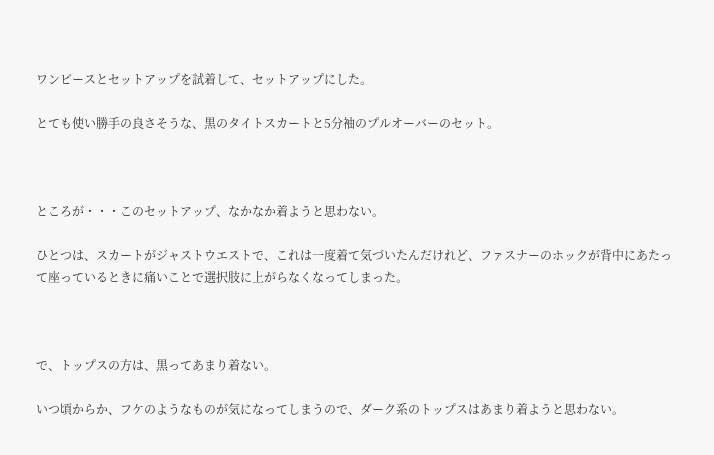ワンピースとセットアップを試着して、セットアップにした。

とても使い勝手の良さそうな、黒のタイトスカートと5分袖のプルオーバーのセット。



ところが・・・このセットアップ、なかなか着ようと思わない。

ひとつは、スカートがジャストウエストで、これは一度着て気づいたんだけれど、ファスナーのホックが背中にあたって座っているときに痛いことで選択肢に上がらなくなってしまった。



で、トップスの方は、黒ってあまり着ない。

いつ頃からか、フケのようなものが気になってしまうので、ダーク系のトップスはあまり着ようと思わない。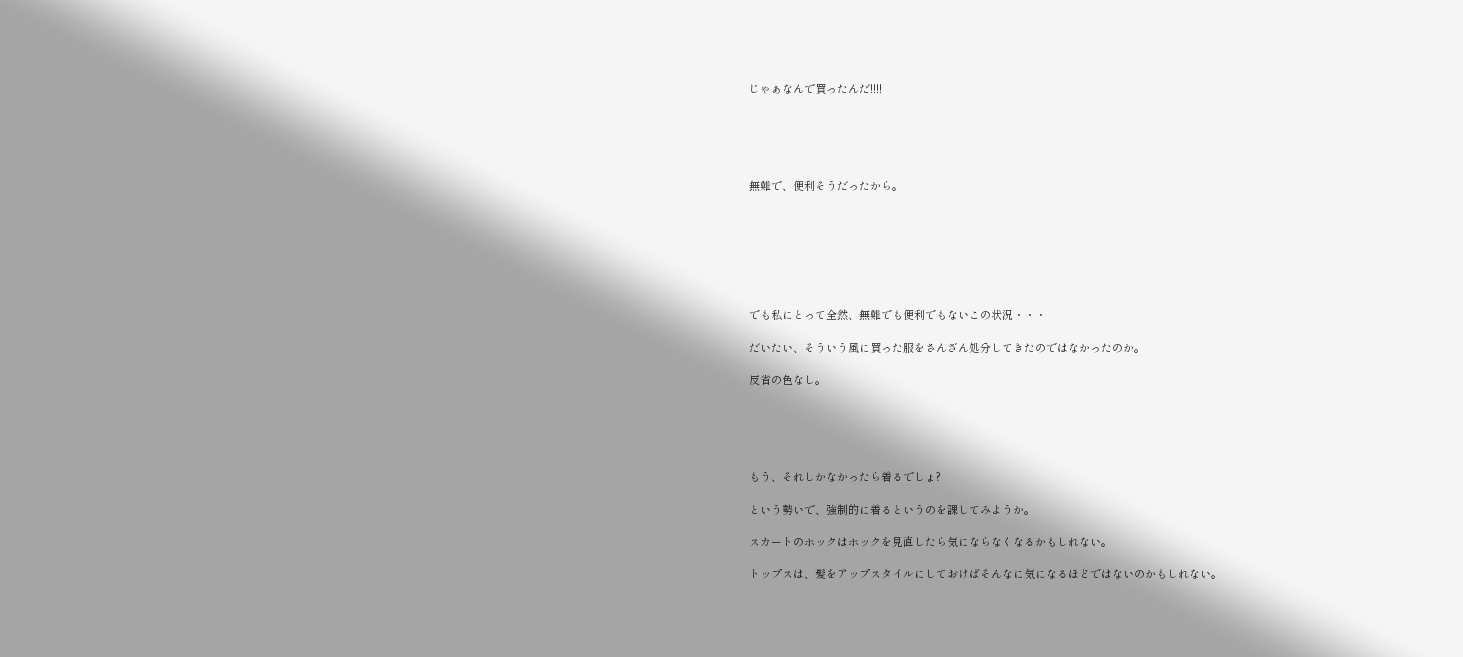じゃぁなんで買ったんだ!!!!





無難で、便利そうだったから。







でも私にとって全然、無難でも便利でもないこの状況・・・

だいたい、そういう風に買った服をさんざん処分してきたのではなかったのか。

反省の色なし。





もう、それしかなかったら着るでしょ?

という勢いで、強制的に着るというのを課してみようか。

スカートのホックはホックを見直したら気にならなくなるかもしれない。

トップスは、髪をアップスタイルにしておけばそんなに気になるほどではないのかもしれない。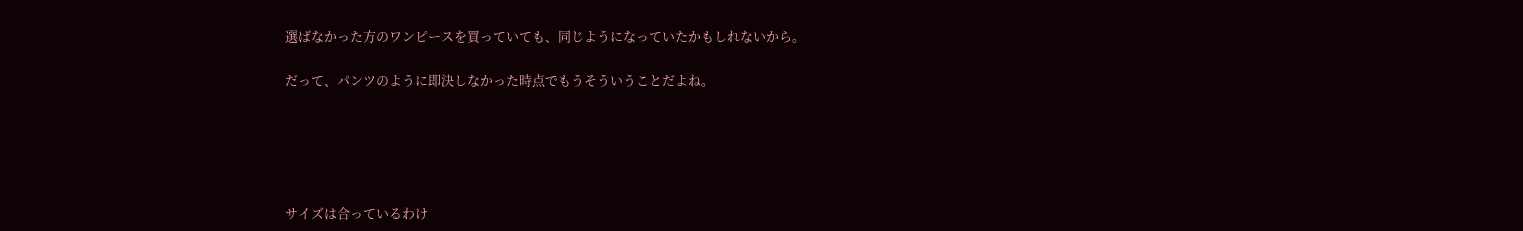選ばなかった方のワンピースを買っていても、同じようになっていたかもしれないから。

だって、パンツのように即決しなかった時点でもうそういうことだよね。





サイズは合っているわけ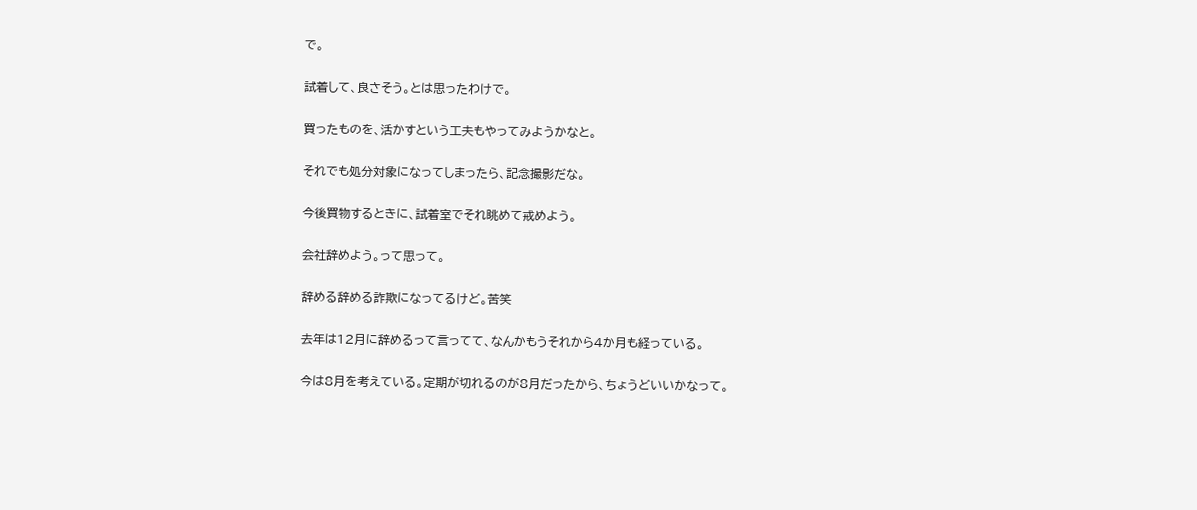で。

試着して、良さそう。とは思ったわけで。

買ったものを、活かすという工夫もやってみようかなと。

それでも処分対象になってしまったら、記念撮影だな。

今後買物するときに、試着室でそれ眺めて戒めよう。

会社辞めよう。って思って。

辞める辞める詐欺になってるけど。苦笑

去年は12月に辞めるって言ってて、なんかもうそれから4か月も経っている。

今は8月を考えている。定期が切れるのが8月だったから、ちょうどいいかなって。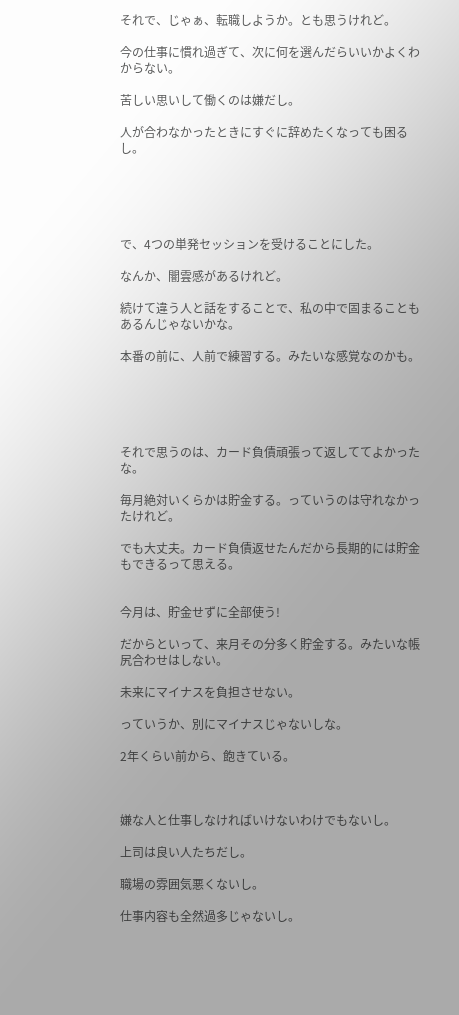それで、じゃぁ、転職しようか。とも思うけれど。

今の仕事に慣れ過ぎて、次に何を選んだらいいかよくわからない。

苦しい思いして働くのは嫌だし。

人が合わなかったときにすぐに辞めたくなっても困るし。





で、4つの単発セッションを受けることにした。

なんか、闇雲感があるけれど。

続けて違う人と話をすることで、私の中で固まることもあるんじゃないかな。

本番の前に、人前で練習する。みたいな感覚なのかも。





それで思うのは、カード負債頑張って返しててよかったな。

毎月絶対いくらかは貯金する。っていうのは守れなかったけれど。

でも大丈夫。カード負債返せたんだから長期的には貯金もできるって思える。


今月は、貯金せずに全部使う!

だからといって、来月その分多く貯金する。みたいな帳尻合わせはしない。

未来にマイナスを負担させない。

っていうか、別にマイナスじゃないしな。

2年くらい前から、飽きている。



嫌な人と仕事しなければいけないわけでもないし。

上司は良い人たちだし。

職場の雰囲気悪くないし。

仕事内容も全然過多じゃないし。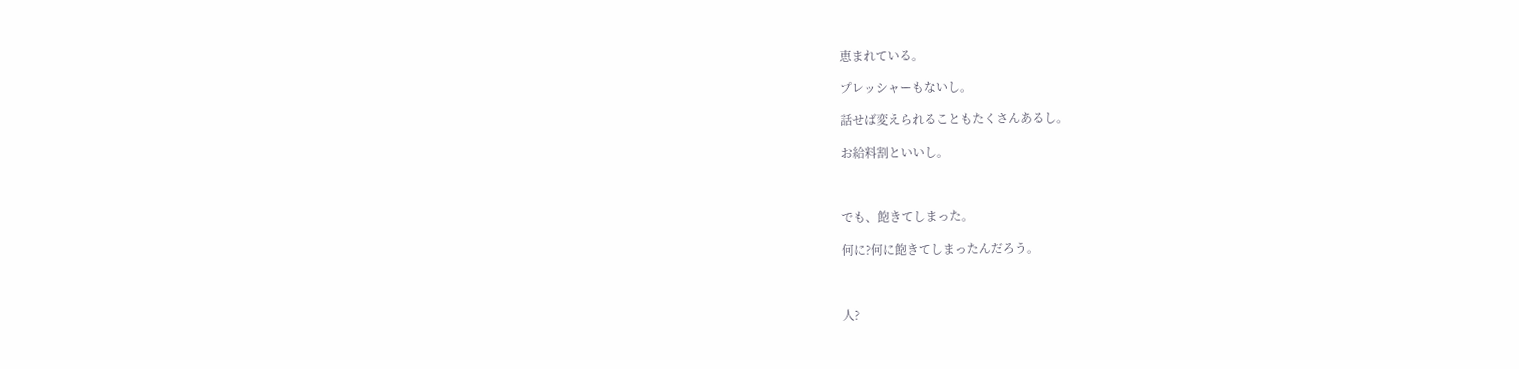恵まれている。

プレッシャーもないし。

話せば変えられることもたくさんあるし。

お給料割といいし。



でも、飽きてしまった。

何に?何に飽きてしまったんだろう。



人?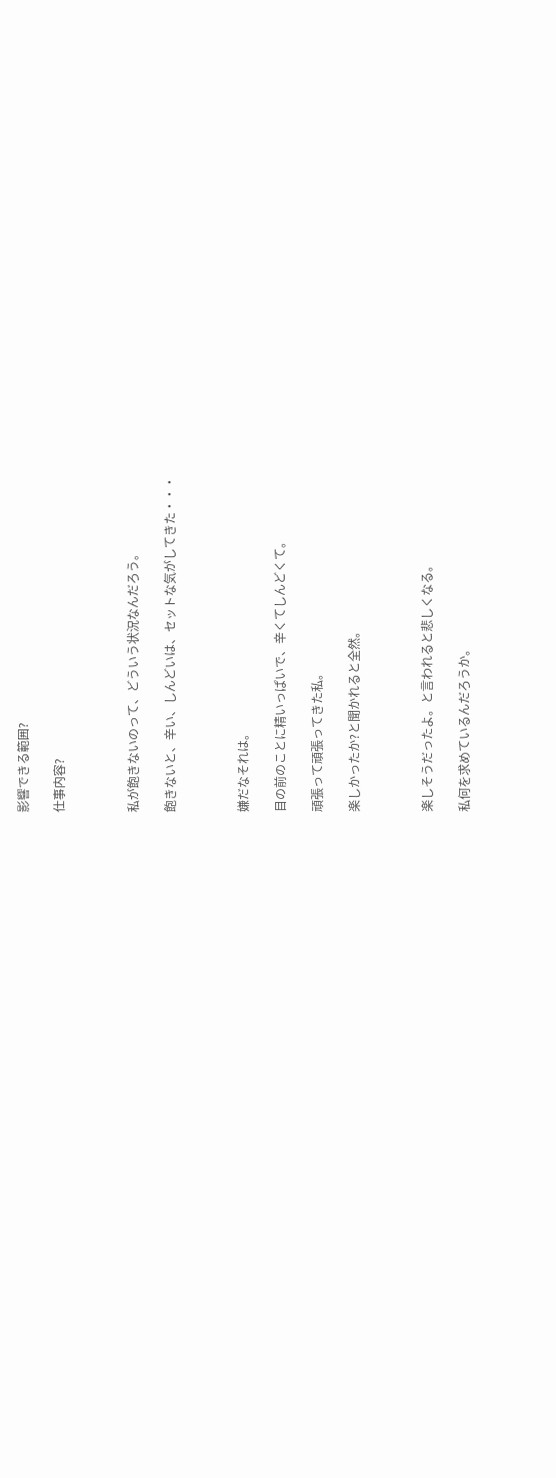影響できる範囲?

仕事内容?



私が飽きないのって、どういう状況なんだろう。

飽きないと、辛い、しんどいは、セットな気がしてきた・・・



嫌だなそれは。

目の前のことに精いっぱいで、辛くてしんどくて。

頑張って頑張ってきた私。

楽しかったか?と聞かれると全然。



楽しそうだったよ。と言われると悲しくなる。

私何を求めているんだろうか。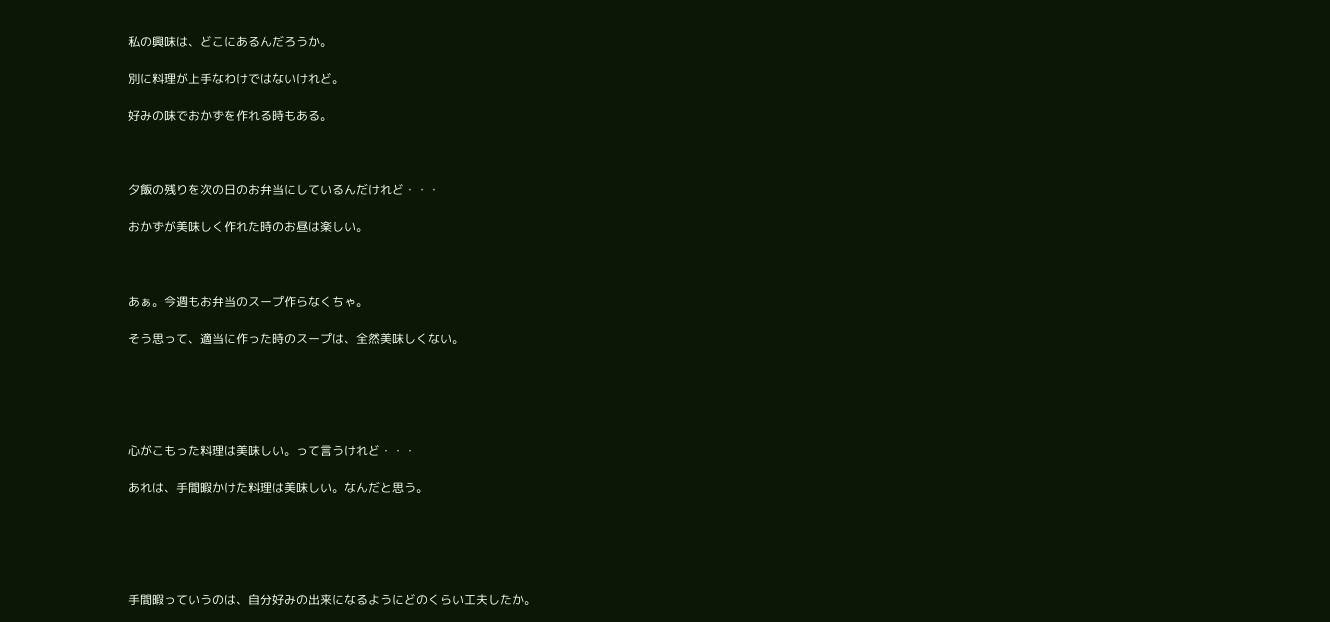私の興味は、どこにあるんだろうか。

別に料理が上手なわけではないけれど。

好みの味でおかずを作れる時もある。



夕飯の残りを次の日のお弁当にしているんだけれど・・・

おかずが美味しく作れた時のお昼は楽しい。



あぁ。今週もお弁当のスープ作らなくちゃ。

そう思って、適当に作った時のスープは、全然美味しくない。





心がこもった料理は美味しい。って言うけれど・・・

あれは、手間暇かけた料理は美味しい。なんだと思う。





手間暇っていうのは、自分好みの出来になるようにどのくらい工夫したか。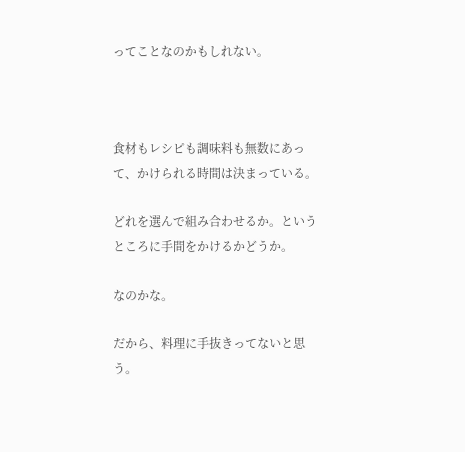ってことなのかもしれない。



食材もレシピも調味料も無数にあって、かけられる時間は決まっている。

どれを選んで組み合わせるか。というところに手間をかけるかどうか。

なのかな。

だから、料理に手抜きってないと思う。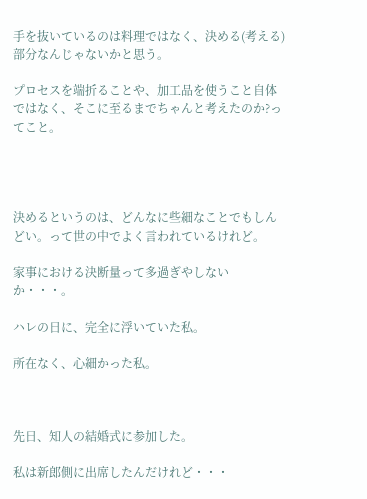手を抜いているのは料理ではなく、決める(考える)部分なんじゃないかと思う。

プロセスを端折ることや、加工品を使うこと自体ではなく、そこに至るまでちゃんと考えたのか?ってこと。




決めるというのは、どんなに些細なことでもしんどい。って世の中でよく言われているけれど。

家事における決断量って多過ぎやしないか・・・。

ハレの日に、完全に浮いていた私。

所在なく、心細かった私。



先日、知人の結婚式に参加した。

私は新郎側に出席したんだけれど・・・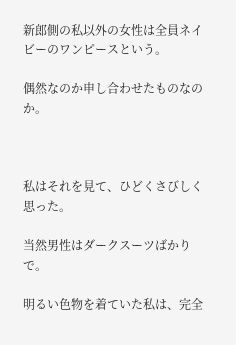新郎側の私以外の女性は全員ネイビーのワンピースという。

偶然なのか申し合わせたものなのか。



私はそれを見て、ひどくさびしく思った。

当然男性はダークスーツばかりで。

明るい色物を着ていた私は、完全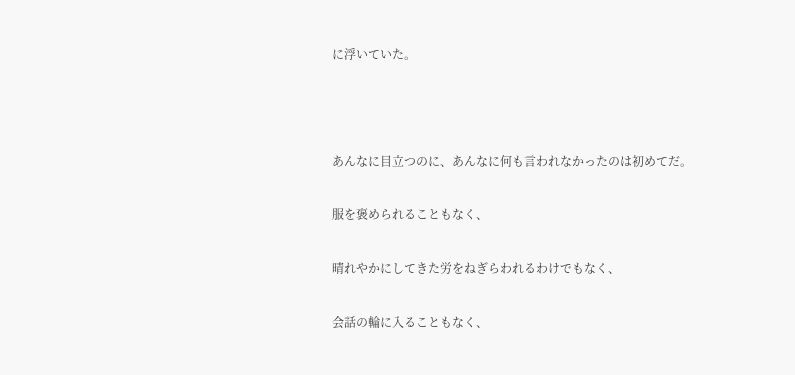に浮いていた。



あんなに目立つのに、あんなに何も言われなかったのは初めてだ。

服を褒められることもなく、

晴れやかにしてきた労をねぎらわれるわけでもなく、

会話の輪に入ることもなく、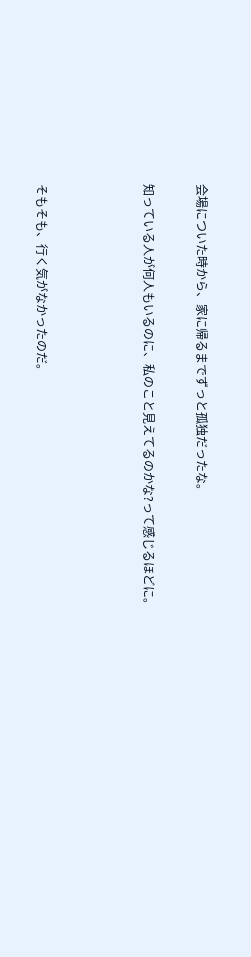会場についた時から、家に帰るまでずっと孤独だったな。

知っている人が何人もいるのに、私のこと見えてるのかな?って感じるほどに。



そもそも、行く気がなかったのだ。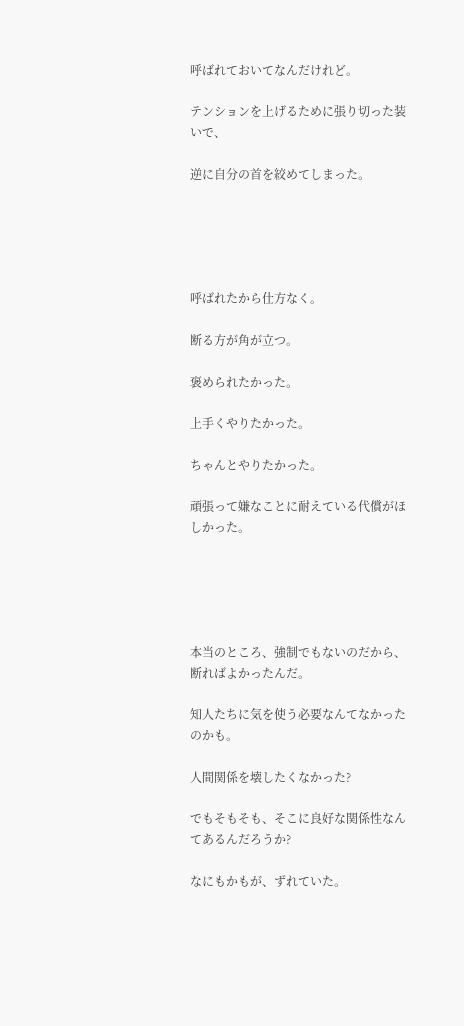呼ばれておいてなんだけれど。

テンションを上げるために張り切った装いで、

逆に自分の首を絞めてしまった。





呼ばれたから仕方なく。

断る方が角が立つ。

褒められたかった。

上手くやりたかった。

ちゃんとやりたかった。

頑張って嫌なことに耐えている代償がほしかった。





本当のところ、強制でもないのだから、断ればよかったんだ。

知人たちに気を使う必要なんてなかったのかも。

人間関係を壊したくなかった?

でもそもそも、そこに良好な関係性なんてあるんだろうか?

なにもかもが、ずれていた。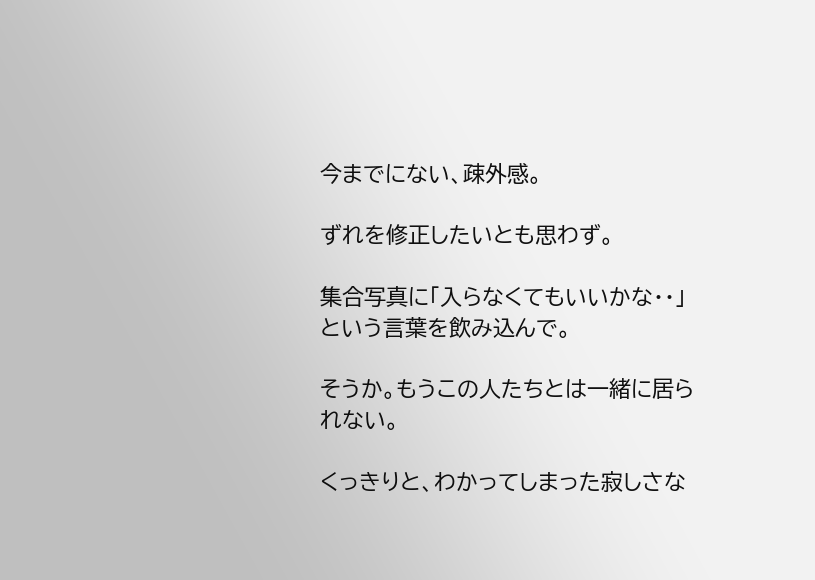今までにない、疎外感。

ずれを修正したいとも思わず。

集合写真に「入らなくてもいいかな・・」という言葉を飲み込んで。

そうか。もうこの人たちとは一緒に居られない。

くっきりと、わかってしまった寂しさな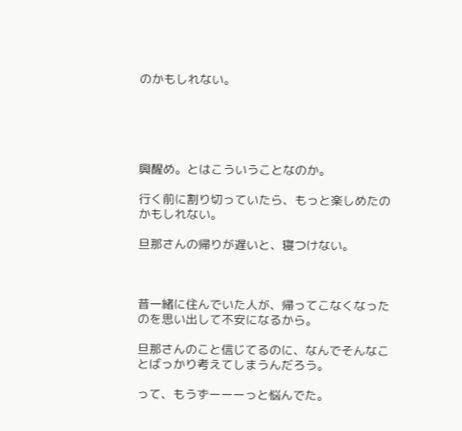のかもしれない。





興醒め。とはこういうことなのか。

行く前に割り切っていたら、もっと楽しめたのかもしれない。

旦那さんの帰りが遅いと、寝つけない。



昔一緒に住んでいた人が、帰ってこなくなったのを思い出して不安になるから。

旦那さんのこと信じてるのに、なんでそんなことばっかり考えてしまうんだろう。

って、もうずーーーっと悩んでた。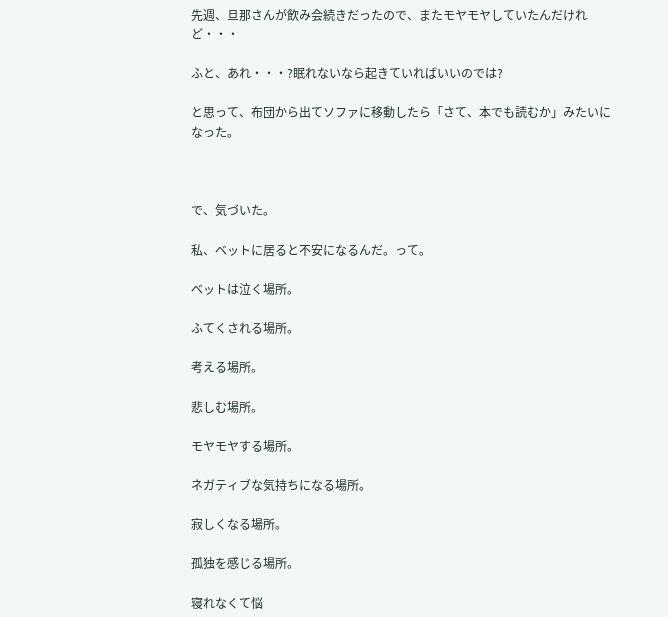先週、旦那さんが飲み会続きだったので、またモヤモヤしていたんだけれど・・・

ふと、あれ・・・?眠れないなら起きていればいいのでは?

と思って、布団から出てソファに移動したら「さて、本でも読むか」みたいになった。



で、気づいた。

私、ベットに居ると不安になるんだ。って。

ベットは泣く場所。

ふてくされる場所。

考える場所。

悲しむ場所。

モヤモヤする場所。

ネガティブな気持ちになる場所。

寂しくなる場所。

孤独を感じる場所。

寝れなくて悩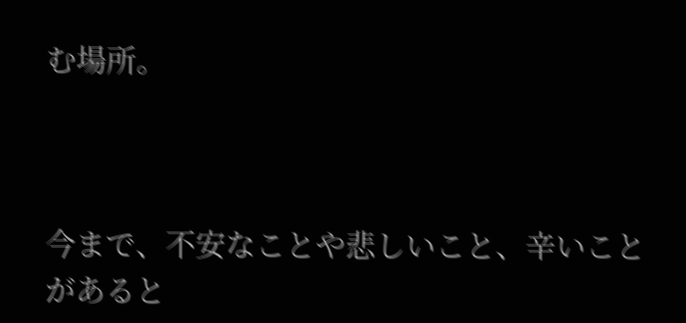む場所。



今まで、不安なことや悲しいこと、辛いことがあると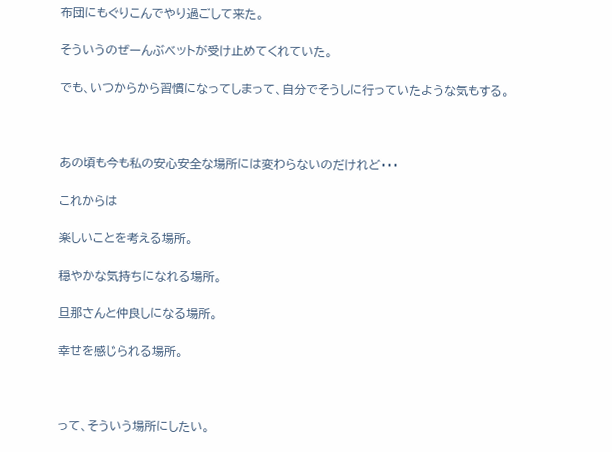布団にもぐりこんでやり過ごして来た。

そういうのぜーんぶベットが受け止めてくれていた。

でも、いつからから習慣になってしまって、自分でそうしに行っていたような気もする。



あの頃も今も私の安心安全な場所には変わらないのだけれど・・・

これからは

楽しいことを考える場所。

穏やかな気持ちになれる場所。

旦那さんと仲良しになる場所。

幸せを感じられる場所。



って、そういう場所にしたい。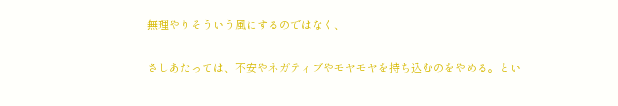無理やりそういう風にするのではなく、

さしあたっては、不安やネガティブやモヤモヤを持ち込むのをやめる。とい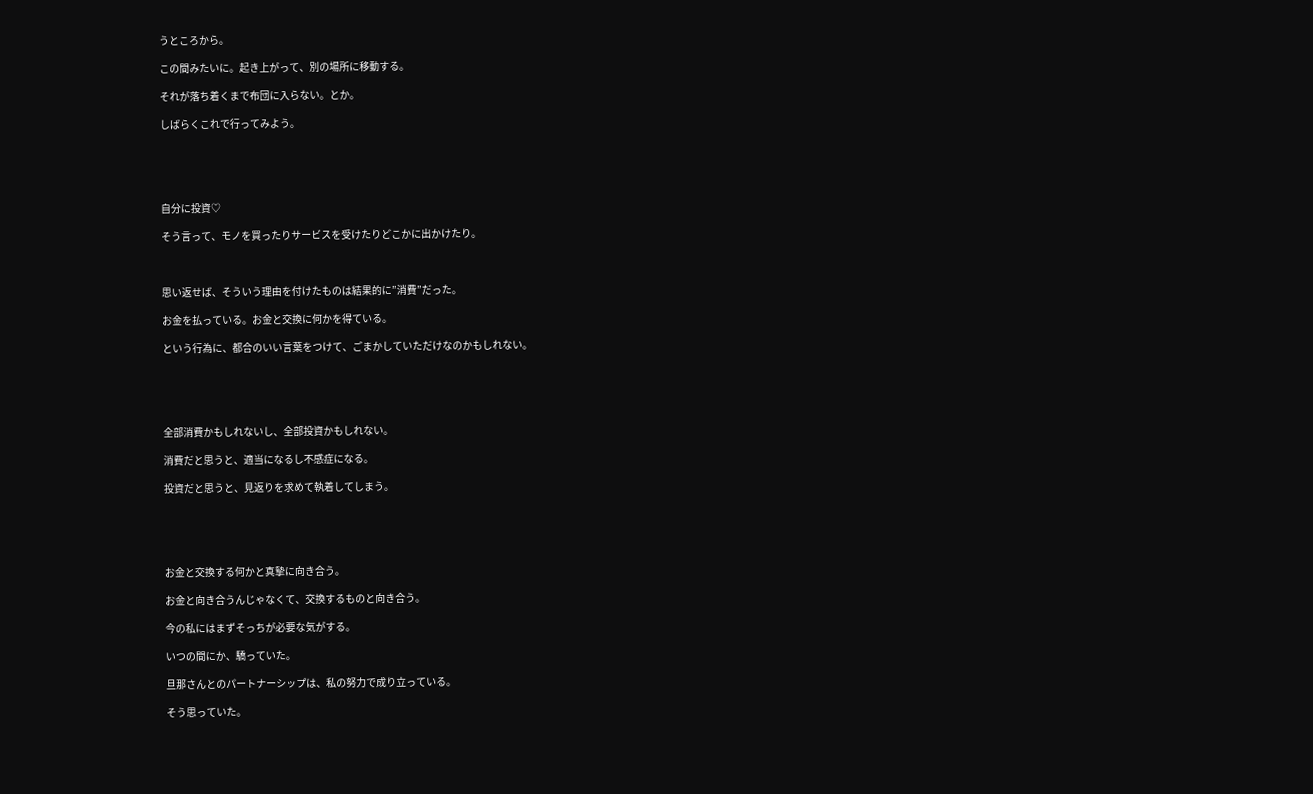うところから。

この間みたいに。起き上がって、別の場所に移動する。

それが落ち着くまで布団に入らない。とか。

しばらくこれで行ってみよう。





自分に投資♡

そう言って、モノを買ったりサービスを受けたりどこかに出かけたり。



思い返せば、そういう理由を付けたものは結果的に”消費”だった。

お金を払っている。お金と交換に何かを得ている。

という行為に、都合のいい言葉をつけて、ごまかしていただけなのかもしれない。





全部消費かもしれないし、全部投資かもしれない。

消費だと思うと、適当になるし不感症になる。

投資だと思うと、見返りを求めて執着してしまう。





お金と交換する何かと真摯に向き合う。

お金と向き合うんじゃなくて、交換するものと向き合う。

今の私にはまずそっちが必要な気がする。

いつの間にか、驕っていた。

旦那さんとのパートナーシップは、私の努力で成り立っている。

そう思っていた。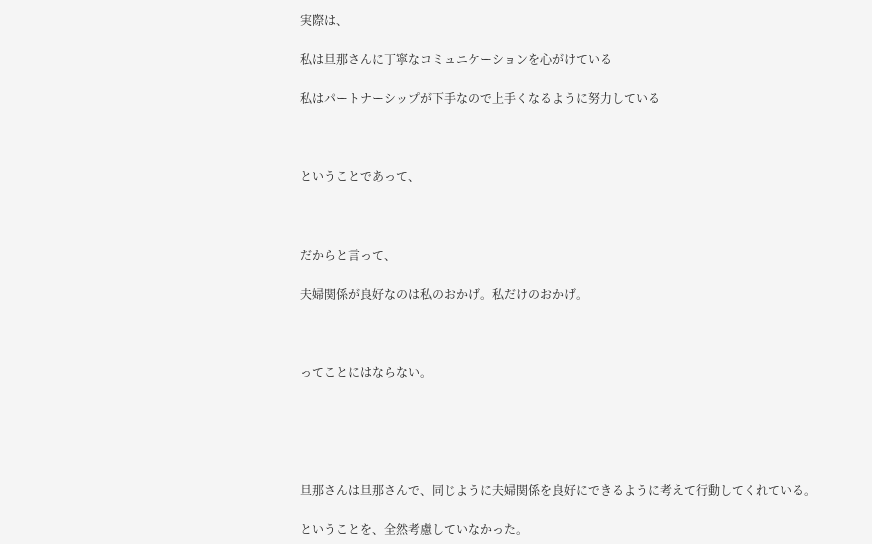実際は、

私は旦那さんに丁寧なコミュニケーションを心がけている

私はパートナーシップが下手なので上手くなるように努力している



ということであって、



だからと言って、

夫婦関係が良好なのは私のおかげ。私だけのおかげ。



ってことにはならない。





旦那さんは旦那さんで、同じように夫婦関係を良好にできるように考えて行動してくれている。

ということを、全然考慮していなかった。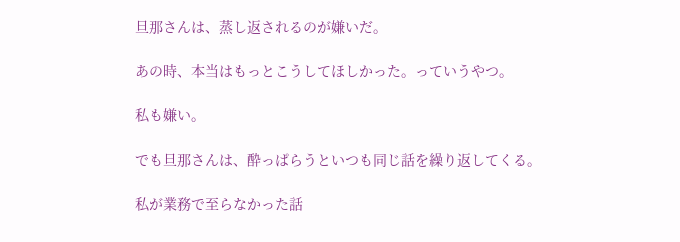旦那さんは、蒸し返されるのが嫌いだ。

あの時、本当はもっとこうしてほしかった。っていうやつ。

私も嫌い。

でも旦那さんは、酔っぱらうといつも同じ話を繰り返してくる。

私が業務で至らなかった話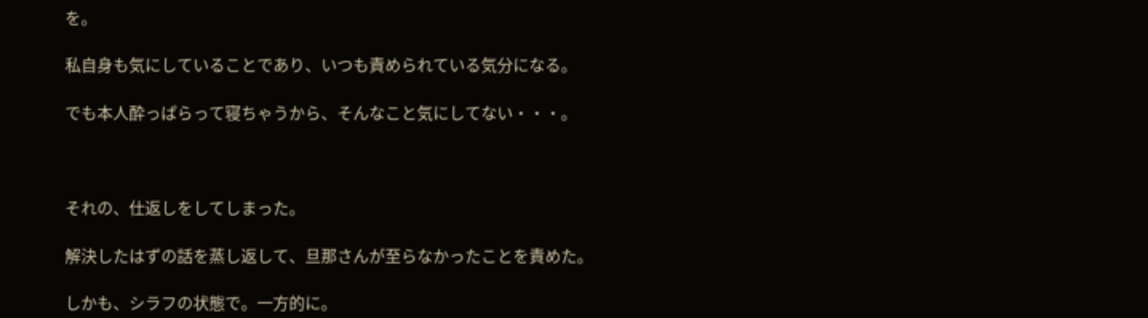を。

私自身も気にしていることであり、いつも責められている気分になる。

でも本人酔っぱらって寝ちゃうから、そんなこと気にしてない・・・。



それの、仕返しをしてしまった。

解決したはずの話を蒸し返して、旦那さんが至らなかったことを責めた。

しかも、シラフの状態で。一方的に。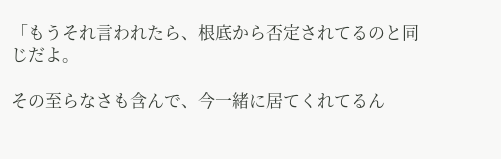「もうそれ言われたら、根底から否定されてるのと同じだよ。

その至らなさも含んで、今一緒に居てくれてるん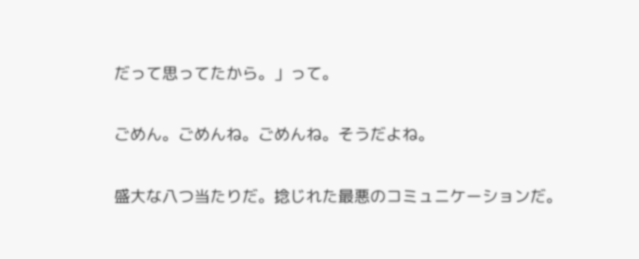だって思ってたから。」って。

ごめん。ごめんね。ごめんね。そうだよね。

盛大な八つ当たりだ。捻じれた最悪のコミュニケーションだ。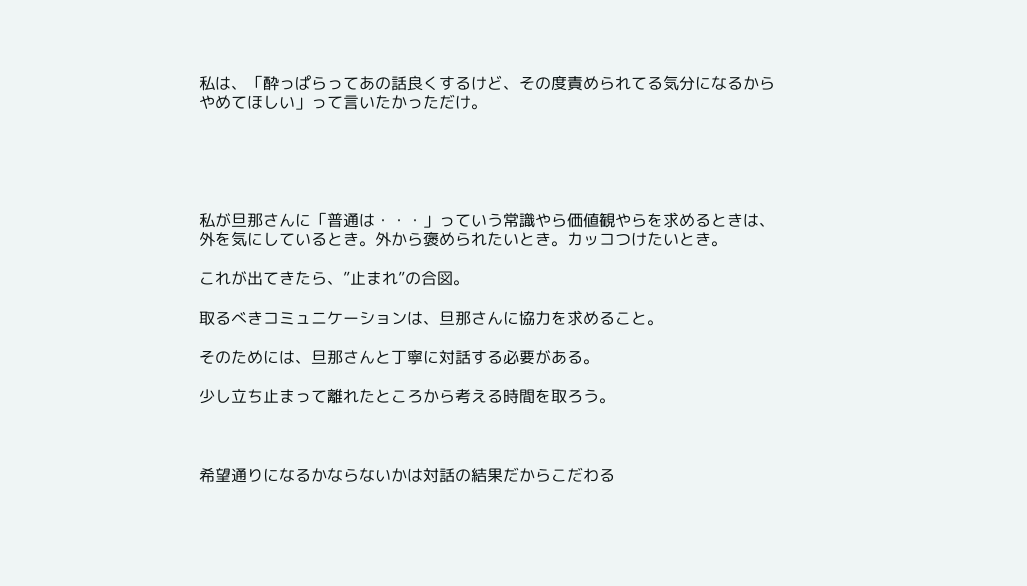私は、「酔っぱらってあの話良くするけど、その度責められてる気分になるからやめてほしい」って言いたかっただけ。





私が旦那さんに「普通は・・・」っていう常識やら価値観やらを求めるときは、外を気にしているとき。外から褒められたいとき。カッコつけたいとき。

これが出てきたら、”止まれ”の合図。

取るべきコミュニケーションは、旦那さんに協力を求めること。

そのためには、旦那さんと丁寧に対話する必要がある。

少し立ち止まって離れたところから考える時間を取ろう。



希望通りになるかならないかは対話の結果だからこだわる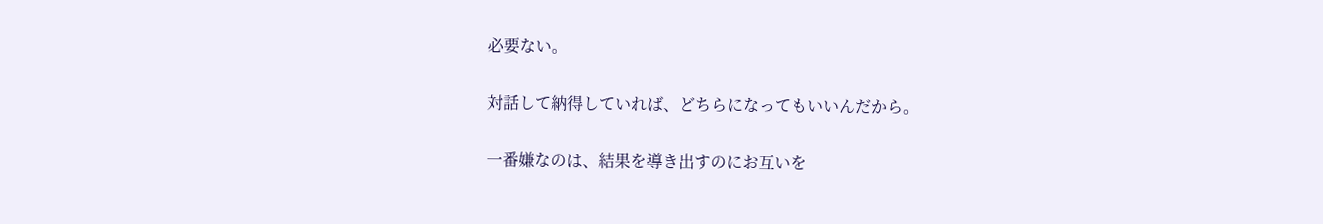必要ない。

対話して納得していれば、どちらになってもいいんだから。

一番嫌なのは、結果を導き出すのにお互いを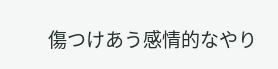傷つけあう感情的なやり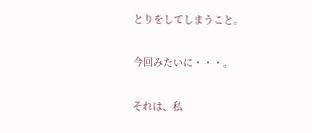とりをしてしまうこと。

今回みたいに・・・。

それは、私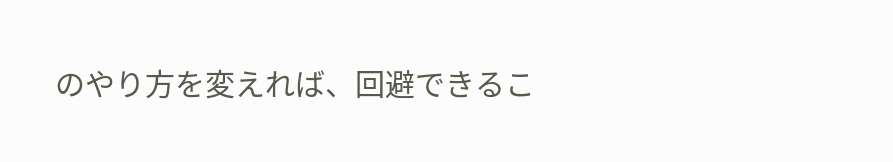のやり方を変えれば、回避できるこ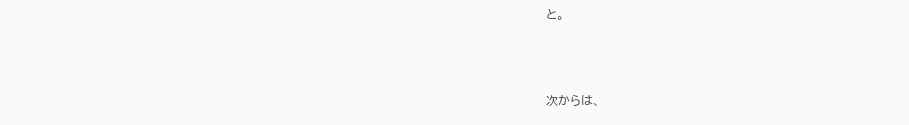と。



次からは、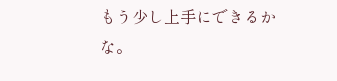もう少し上手にできるかな。